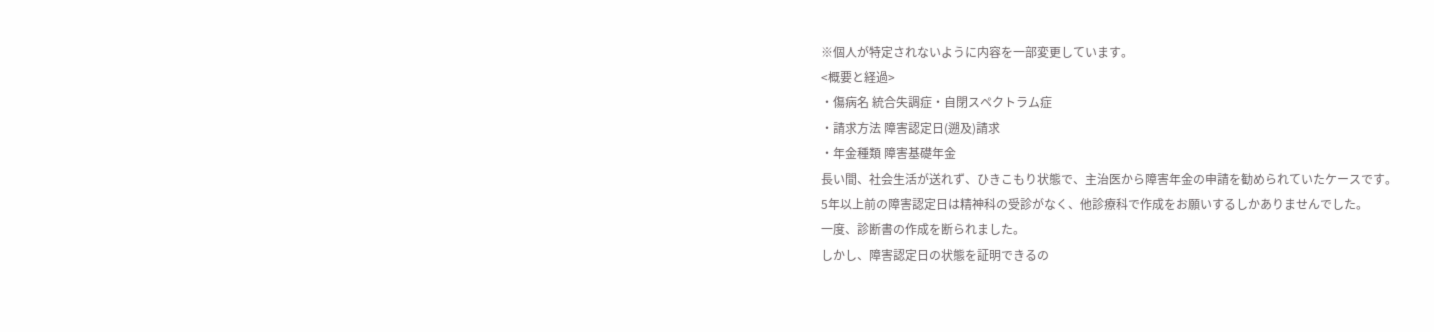※個人が特定されないように内容を一部変更しています。
<概要と経過>
・傷病名 統合失調症・自閉スペクトラム症
・請求方法 障害認定日(遡及)請求
・年金種類 障害基礎年金
長い間、社会生活が送れず、ひきこもり状態で、主治医から障害年金の申請を勧められていたケースです。
5年以上前の障害認定日は精神科の受診がなく、他診療科で作成をお願いするしかありませんでした。
一度、診断書の作成を断られました。
しかし、障害認定日の状態を証明できるの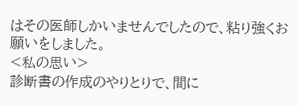はその医師しかいませんでしたので、粘り強くお願いをしました。
<私の思い>
診断書の作成のやりとりで、間に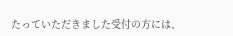たっていただきました受付の方には、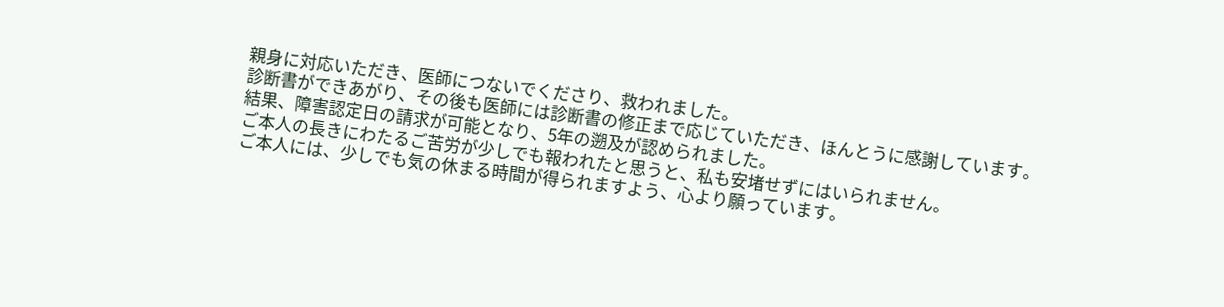親身に対応いただき、医師につないでくださり、救われました。
診断書ができあがり、その後も医師には診断書の修正まで応じていただき、ほんとうに感謝しています。
結果、障害認定日の請求が可能となり、5年の遡及が認められました。
ご本人の長きにわたるご苦労が少しでも報われたと思うと、私も安堵せずにはいられません。
ご本人には、少しでも気の休まる時間が得られますよう、心より願っています。